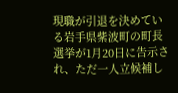現職が引退を決めている岩手県紫波町の町長選挙が1月20日に告示され、ただ一人立候補し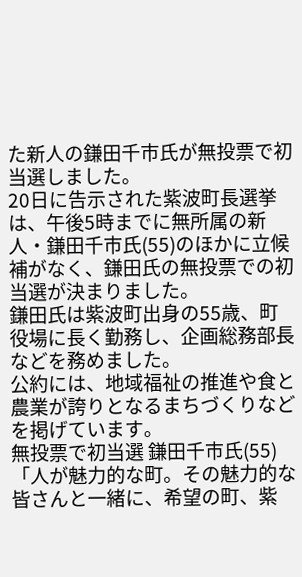た新人の鎌田千市氏が無投票で初当選しました。
20日に告示された紫波町長選挙は、午後5時までに無所属の新人・鎌田千市氏(55)のほかに立候補がなく、鎌田氏の無投票での初当選が決まりました。
鎌田氏は紫波町出身の55歳、町役場に長く勤務し、企画総務部長などを務めました。
公約には、地域福祉の推進や食と農業が誇りとなるまちづくりなどを掲げています。
無投票で初当選 鎌田千市氏(55)
「人が魅力的な町。その魅力的な皆さんと一緒に、希望の町、紫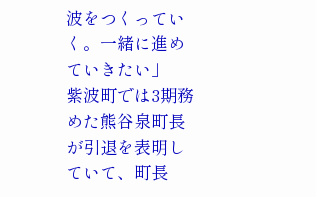波をつくっていく。一緒に進めていきたい」
紫波町では3期務めた熊谷泉町長が引退を表明していて、町長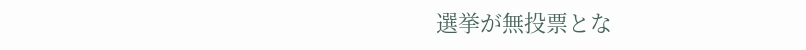選挙が無投票とな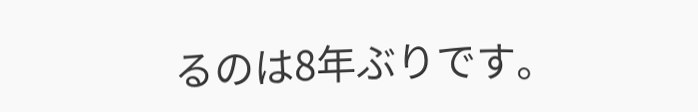るのは8年ぶりです。